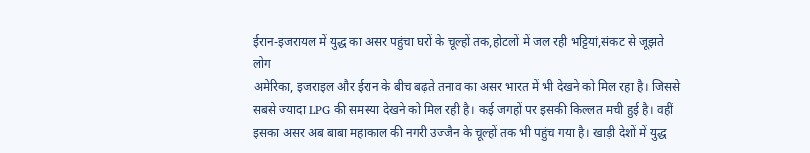ईरान-इजरायल में युद्ध का असर पहुंचा घरों के चूल्हों तक,होटलों में जल रही भट्टियां,संकट से जूझते लोग
अमेरिका, इजराइल और ईरान के बीच बढ़ते तनाव का असर भारत में भी देखने को मिल रहा है। जिससे सबसे ज्यादा LPG की समस्या देखने को मिल रही है। कई जगहों पर इसकी किल्लत मची हुई है। वहीं इसका असर अब बाबा महाकाल की नगरी उज्जैन के चूल्हों तक भी पहुंच गया है। खाड़ी देशों में युद्ध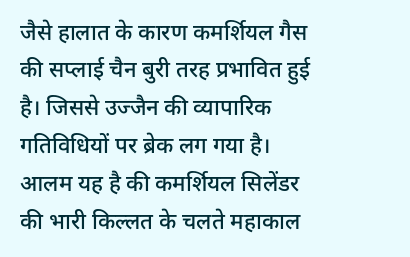जैसे हालात के कारण कमर्शियल गैस की सप्लाई चैन बुरी तरह प्रभावित हुई है। जिससे उज्जैन की व्यापारिक गतिविधियों पर ब्रेक लग गया है।
आलम यह है की कमर्शियल सिलेंडर की भारी किल्लत के चलते महाकाल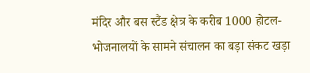मंदिर और बस स्टैंड क्षेत्र के करीब 1000 होटल-भोजनालयों के सामने संचालन का बड़ा संकट खड़ा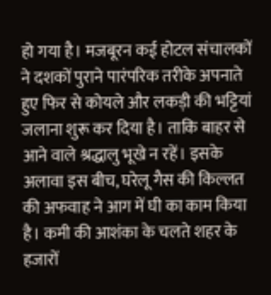हो गया है। मजबूरन कई होटल संचालकों ने दशकों पुराने पारंपरिक तरीके अपनाते हुए फिर से कोयले और लकड़ी की भट्टियां जलाना शुरू कर दिया है। ताकि बाहर से आने वाले श्रद्धालु भूखे न रहें। इसके अलावा इस बीच, घरेलू गैस की किल्लत की अफवाह ने आग में घी का काम किया है। कमी की आशंका के चलते शहर के हजारों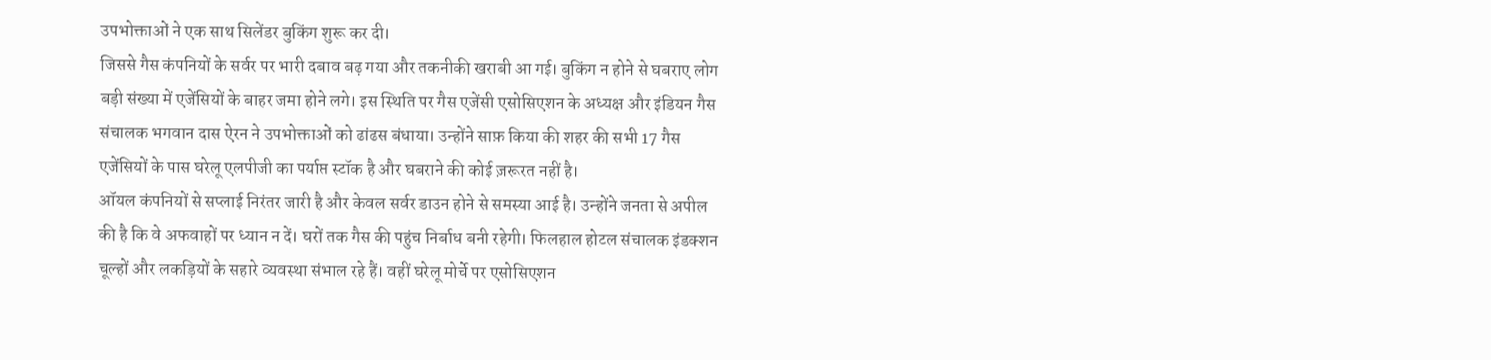उपभोक्ताओं ने एक साथ सिलेंडर बुकिंग शुरू कर दी।
जिससे गैस कंपनियों के सर्वर पर भारी दबाव बढ़ गया और तकनीकी खराबी आ गई। बुकिंग न होने से घबराए लोग बड़ी संख्या में एजेंसियों के बाहर जमा होने लगे। इस स्थिति पर गैस एजेंसी एसोसिएशन के अध्यक्ष और इंडियन गैस संचालक भगवान दास ऐरन ने उपभोक्ताओं को ढांढस बंधाया। उन्होंने साफ़ किया की शहर की सभी 17 गैस एजेंसियों के पास घरेलू एलपीजी का पर्याप्त स्टॉक है और घबराने की कोई ज़रूरत नहीं है।
ऑयल कंपनियों से सप्लाई निरंतर जारी है और केवल सर्वर डाउन होने से समस्या आई है। उन्होंने जनता से अपील की है कि वे अफवाहों पर ध्यान न दें। घरों तक गैस की पहुंच निर्बाध बनी रहेगी। फिलहाल होटल संचालक इंडक्शन चूल्हों और लकड़ियों के सहारे व्यवस्था संभाल रहे हैं। वहीं घरेलू मोर्चे पर एसोसिएशन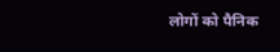लोगों को पैनिक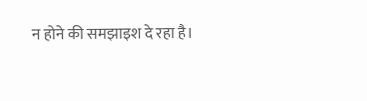न होने की समझाइश दे रहा है।